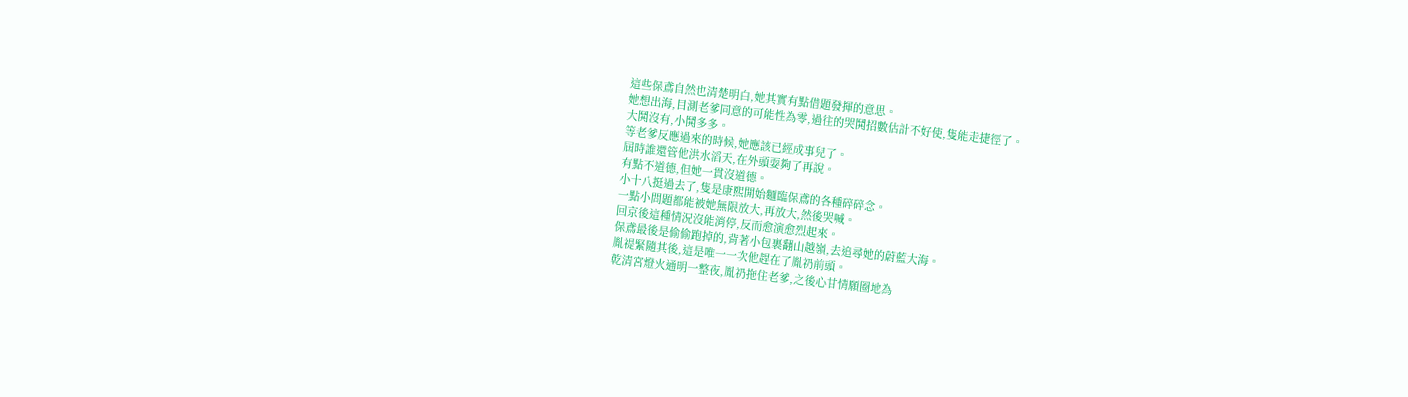這些保鳶自然也清楚明白,她其實有點借題發揮的意思。
她想出海,目測老爹同意的可能性為零,過往的哭鬨招數估計不好使,隻能走捷徑了。
大鬨沒有,小鬨多多。
等老爹反應過來的時候,她應該已經成事兒了。
屆時誰還管他洪水滔天,在外頭耍夠了再說。
有點不道德,但她一貫沒道德。
小十八挺過去了,隻是康熙開始麵臨保鳶的各種碎碎念。
一點小問題都能被她無限放大,再放大,然後哭喊。
回京後這種情況沒能消停,反而愈演愈烈起來。
保鳶最後是偷偷跑掉的,背著小包裹翻山越嶺,去追尋她的蔚藍大海。
胤禔緊隨其後,這是唯一一次他趕在了胤礽前頭。
乾清宮燈火通明一整夜,胤礽拖住老爹,之後心甘情願圈地為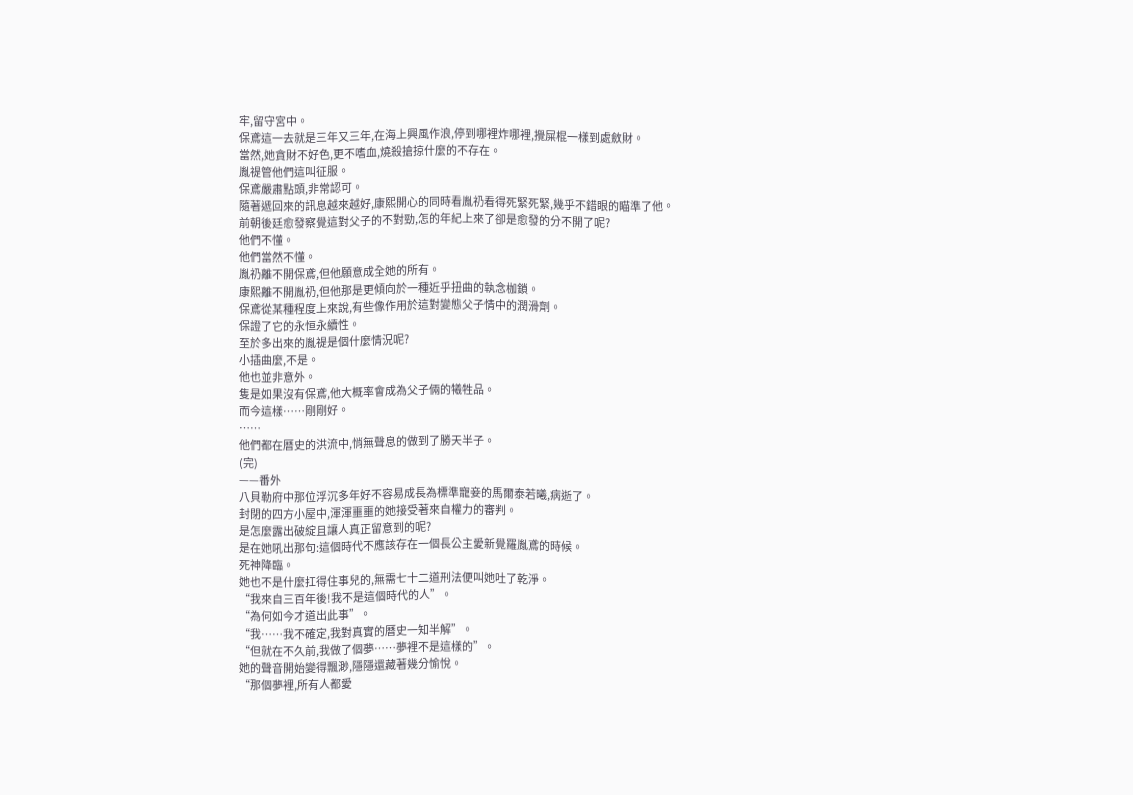牢,留守宮中。
保鳶這一去就是三年又三年,在海上興風作浪,停到哪裡炸哪裡,攪屎棍一樣到處斂財。
當然,她貪財不好色,更不嗜血,燒殺搶掠什麼的不存在。
胤禔管他們這叫征服。
保鳶嚴肅點頭,非常認可。
隨著遞回來的訊息越來越好,康熙開心的同時看胤礽看得死緊死緊,幾乎不錯眼的瞄準了他。
前朝後廷愈發察覺這對父子的不對勁,怎的年紀上來了卻是愈發的分不開了呢?
他們不懂。
他們當然不懂。
胤礽離不開保鳶,但他願意成全她的所有。
康熙離不開胤礽,但他那是更傾向於一種近乎扭曲的執念枷鎖。
保鳶從某種程度上來說,有些像作用於這對變態父子情中的潤滑劑。
保證了它的永恒永續性。
至於多出來的胤禔是個什麼情況呢?
小插曲麼,不是。
他也並非意外。
隻是如果沒有保鳶,他大概率會成為父子倆的犧牲品。
而今這樣……剛剛好。
……
他們都在曆史的洪流中,悄無聲息的做到了勝天半子。
(完)
——番外
八貝勒府中那位浮沉多年好不容易成長為標準寵妾的馬爾泰若曦,病逝了。
封閉的四方小屋中,渾渾噩噩的她接受著來自權力的審判。
是怎麼露出破綻且讓人真正留意到的呢?
是在她吼出那句:這個時代不應該存在一個長公主愛新覺羅胤鳶的時候。
死神降臨。
她也不是什麼扛得住事兒的,無需七十二道刑法便叫她吐了乾淨。
“我來自三百年後!我不是這個時代的人”。
“為何如今才道出此事”。
“我……我不確定,我對真實的曆史一知半解”。
“但就在不久前,我做了個夢……夢裡不是這樣的”。
她的聲音開始變得飄渺,隱隱還藏著幾分愉悅。
“那個夢裡,所有人都愛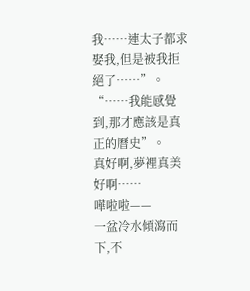我……連太子都求娶我,但是被我拒絕了……”。
“……我能感覺到,那才應該是真正的曆史”。
真好啊,夢裡真美好啊……
嘩啦啦——
一盆冷水傾瀉而下,不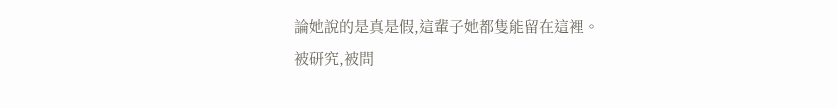論她說的是真是假,這輩子她都隻能留在這裡。
被研究,被問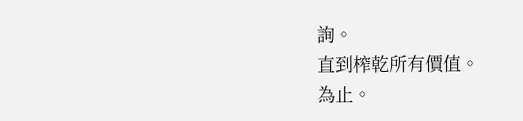詢。
直到榨乾所有價值。
為止。